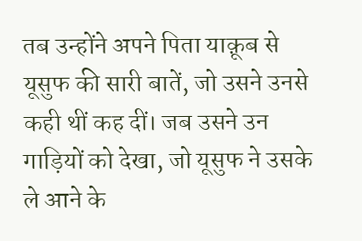तब उन्होंने अपने पिता याक़ूब से यूसुफ की सारी बातें, जो उसने उनसे कही थीं कह दीं। जब उसने उन गाड़ियों को देखा, जो यूसुफ ने उसके ले आने के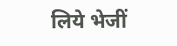लिये भेजीं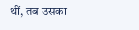थीं, तब उसका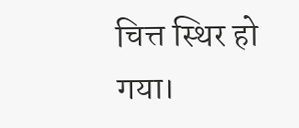चित्त स्थिर हो गया।